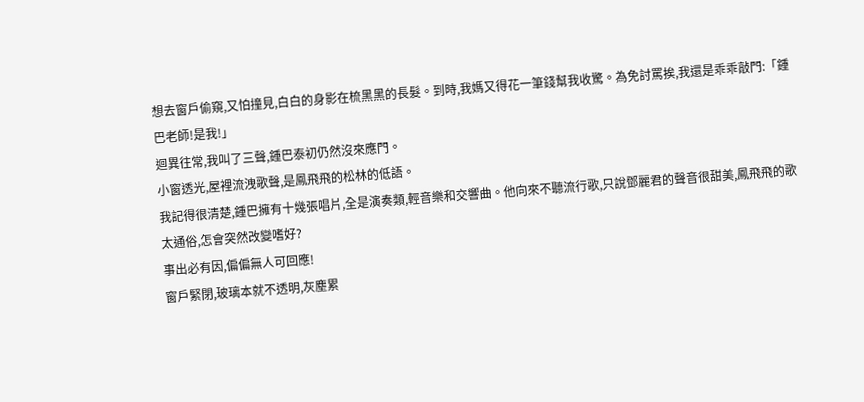想去窗戶偷窺,又怕撞見,白白的身影在梳黑黑的長髮。到時,我媽又得花一筆錢幫我收驚。為免討罵挨,我還是乖乖敲門:「鍾巴老師!是我!」
迴異往常,我叫了三聲,鍾巴泰初仍然沒來應門。
小窗透光,屋裡流洩歌聲,是鳳飛飛的松林的低語。
我記得很清楚,鍾巴擁有十幾張唱片,全是演奏類,輕音樂和交響曲。他向來不聽流行歌,只說鄧麗君的聲音很甜美,鳳飛飛的歌太通俗,怎會突然改變嗜好?
事出必有因,偏偏無人可回應!
窗戶緊閉,玻璃本就不透明,灰塵累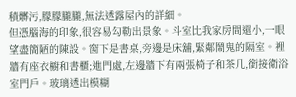積髒污,朦朦朧朧,無法透露屋內的詳細。
但憑腦海的印象,很容易勾勒出景象。斗室比我家房間還小,一眼望盡簡陋的陳設。窗下是書桌,旁邊是床舖,緊鄰鬧鬼的隔室。裡牆有座衣櫥和書櫃;進門處,左邊牆下有兩張椅子和茶几,銜接衛浴室門戶。玻璃透出模糊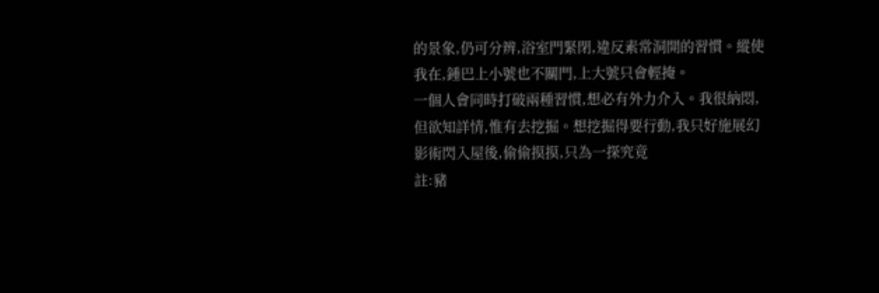的景象,仍可分辨,浴室門緊閉,違反素常洞開的習慣。縱使我在,鍾巴上小號也不關門,上大號只會輕掩。
一個人會同時打破兩種習慣,想必有外力介入。我很納悶,但欲知詳情,惟有去挖掘。想挖掘得要行動,我只好施展幻影術閃入屋後,偷偷摸摸,只為一探究竟
註:豬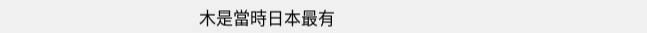木是當時日本最有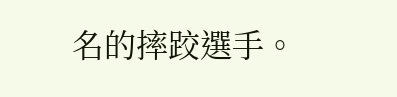名的摔跤選手。